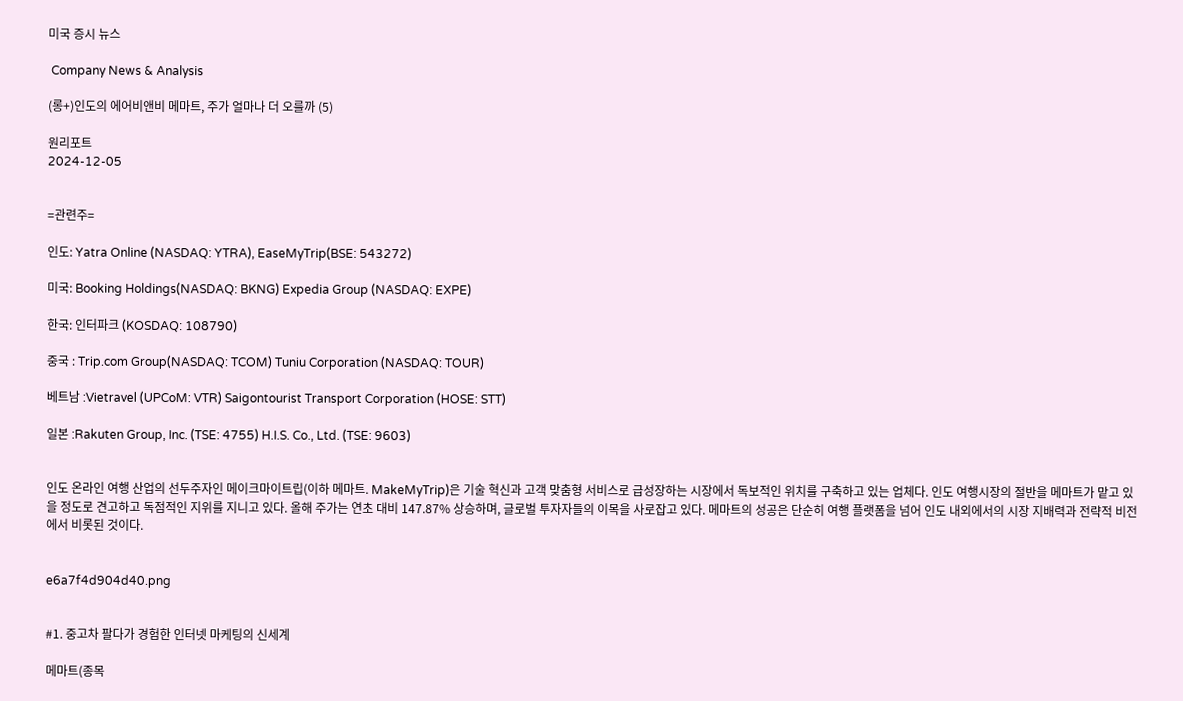미국 증시 뉴스

 Company News & Analysis

(롱+)인도의 에어비앤비 메마트, 주가 얼마나 더 오를까 (5)

원리포트
2024-12-05


=관련주=

인도: Yatra Online (NASDAQ: YTRA), EaseMyTrip(BSE: 543272)

미국: Booking Holdings(NASDAQ: BKNG) Expedia Group (NASDAQ: EXPE)

한국: 인터파크 (KOSDAQ: 108790)

중국 : Trip.com Group(NASDAQ: TCOM) Tuniu Corporation (NASDAQ: TOUR)

베트남 :Vietravel (UPCoM: VTR) Saigontourist Transport Corporation (HOSE: STT)

일본 :Rakuten Group, Inc. (TSE: 4755) H.I.S. Co., Ltd. (TSE: 9603)


인도 온라인 여행 산업의 선두주자인 메이크마이트립(이하 메마트. MakeMyTrip)은 기술 혁신과 고객 맞춤형 서비스로 급성장하는 시장에서 독보적인 위치를 구축하고 있는 업체다. 인도 여행시장의 절반을 메마트가 맡고 있을 정도로 견고하고 독점적인 지위를 지니고 있다. 올해 주가는 연초 대비 147.87% 상승하며, 글로벌 투자자들의 이목을 사로잡고 있다. 메마트의 성공은 단순히 여행 플랫폼을 넘어 인도 내외에서의 시장 지배력과 전략적 비전에서 비롯된 것이다.


e6a7f4d904d40.png


#1. 중고차 팔다가 경험한 인터넷 마케팅의 신세계

메마트(종목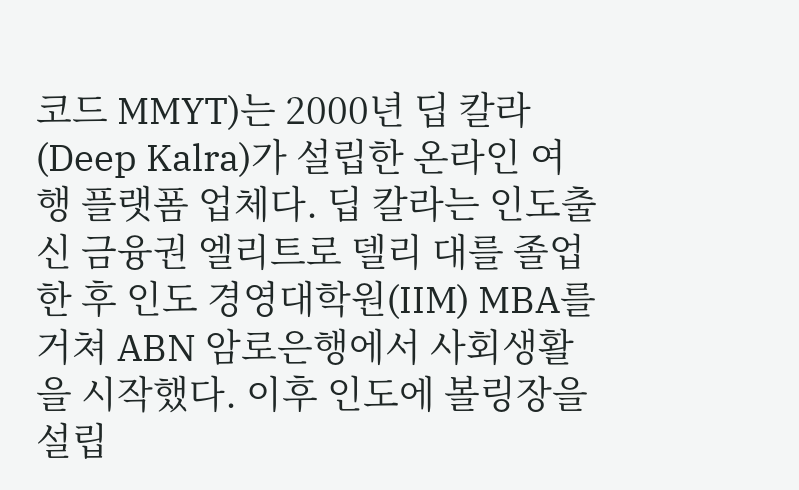코드 MMYT)는 2000년 딥 칼라(Deep Kalra)가 설립한 온라인 여행 플랫폼 업체다. 딥 칼라는 인도출신 금융권 엘리트로 델리 대를 졸업한 후 인도 경영대학원(IIM) MBA를 거쳐 ABN 암로은행에서 사회생활을 시작했다. 이후 인도에 볼링장을 설립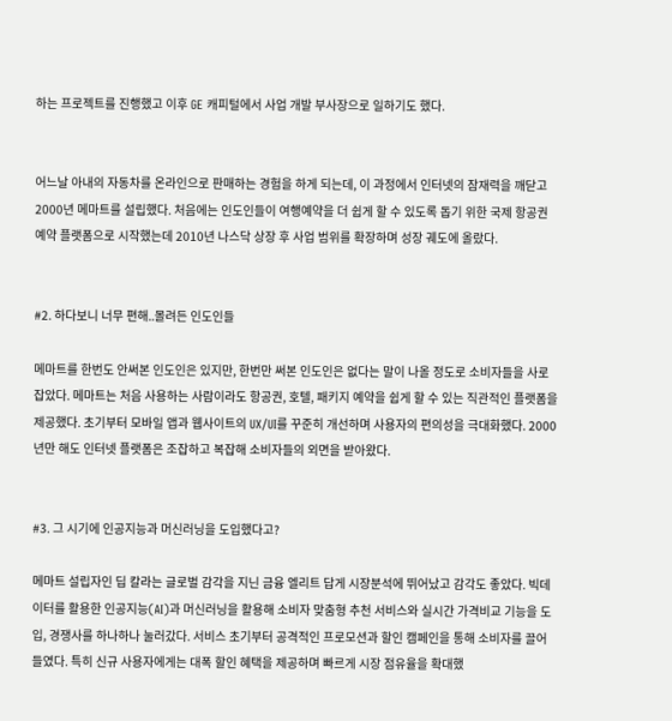하는 프로젝트를 진행했고 이후 GE 캐피털에서 사업 개발 부사장으로 일하기도 했다.


어느날 아내의 자동차를 온라인으로 판매하는 경험을 하게 되는데, 이 과정에서 인터넷의 잠재력을 깨닫고 2000년 메마트를 설립했다. 처음에는 인도인들이 여행예약을 더 쉽게 할 수 있도록 돕기 위한 국제 항공권 예약 플랫폼으로 시작했는데 2010년 나스닥 상장 후 사업 범위를 확장하며 성장 궤도에 올랐다.


#2. 하다보니 너무 편해..몰려든 인도인들

메마트를 한번도 안써본 인도인은 있지만, 한번만 써본 인도인은 없다는 말이 나올 정도로 소비자들을 사로잡았다. 메마트는 처음 사용하는 사람이라도 항공권, 호텔, 패키지 예약을 쉽게 할 수 있는 직관적인 플랫폼을 제공했다. 초기부터 모바일 앱과 웹사이트의 UX/UI를 꾸준히 개선하며 사용자의 편의성을 극대화했다. 2000년만 해도 인터넷 플랫폼은 조잡하고 복잡해 소비자들의 외면을 받아왔다.


#3. 그 시기에 인공지능과 머신러닝을 도입했다고?

메마트 설립자인 딥 칼라는 글로벌 감각을 지닌 금융 엘리트 답게 시장분석에 뛰어났고 감각도 좋았다. 빅데이터를 활용한 인공지능(AI)과 머신러닝을 활용해 소비자 맞춤형 추천 서비스와 실시간 가격비교 기능을 도입, 경쟁사를 하나하나 눌러갔다. 서비스 초기부터 공격적인 프로모션과 할인 캠페인을 통해 소비자를 끌어들였다. 특히 신규 사용자에게는 대폭 할인 혜택을 제공하며 빠르게 시장 점유율을 확대했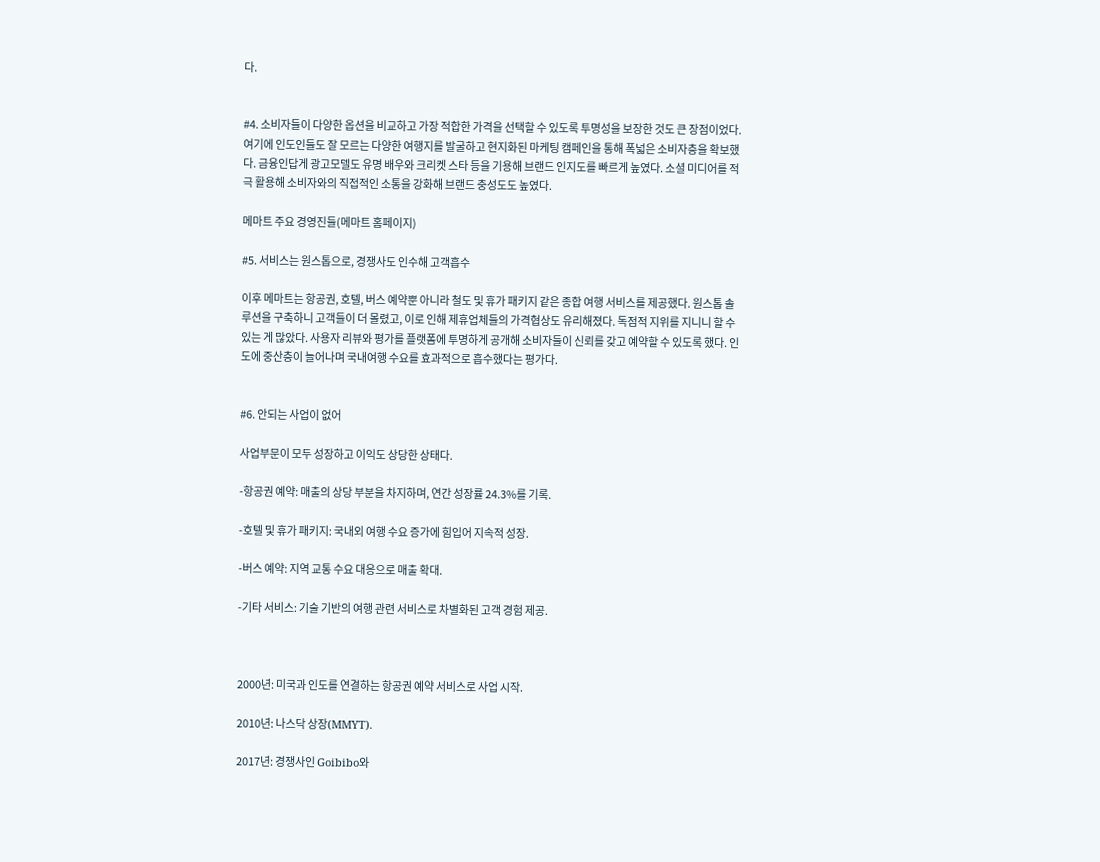다.


#4. 소비자들이 다양한 옵션을 비교하고 가장 적합한 가격을 선택할 수 있도록 투명성을 보장한 것도 큰 장점이었다. 여기에 인도인들도 잘 모르는 다양한 여행지를 발굴하고 현지화된 마케팅 캠페인을 통해 폭넓은 소비자층을 확보했다. 금융인답게 광고모델도 유명 배우와 크리켓 스타 등을 기용해 브랜드 인지도를 빠르게 높였다. 소셜 미디어를 적극 활용해 소비자와의 직접적인 소통을 강화해 브랜드 충성도도 높였다.

메마트 주요 경영진들(메마트 홈페이지)

#5. 서비스는 원스톱으로, 경쟁사도 인수해 고객흡수

이후 메마트는 항공권, 호텔, 버스 예약뿐 아니라 철도 및 휴가 패키지 같은 종합 여행 서비스를 제공했다. 원스톱 솔루션을 구축하니 고객들이 더 몰렸고, 이로 인해 제휴업체들의 가격협상도 유리해졌다. 독점적 지위를 지니니 할 수 있는 게 많았다. 사용자 리뷰와 평가를 플랫폼에 투명하게 공개해 소비자들이 신뢰를 갖고 예약할 수 있도록 했다. 인도에 중산층이 늘어나며 국내여행 수요를 효과적으로 흡수했다는 평가다.


#6. 안되는 사업이 없어

사업부문이 모두 성장하고 이익도 상당한 상태다.

-항공권 예약: 매출의 상당 부분을 차지하며, 연간 성장률 24.3%를 기록.

-호텔 및 휴가 패키지: 국내외 여행 수요 증가에 힘입어 지속적 성장.

-버스 예약: 지역 교통 수요 대응으로 매출 확대.

-기타 서비스: 기술 기반의 여행 관련 서비스로 차별화된 고객 경험 제공.



2000년: 미국과 인도를 연결하는 항공권 예약 서비스로 사업 시작.

2010년: 나스닥 상장(MMYT).

2017년: 경쟁사인 Goibibo와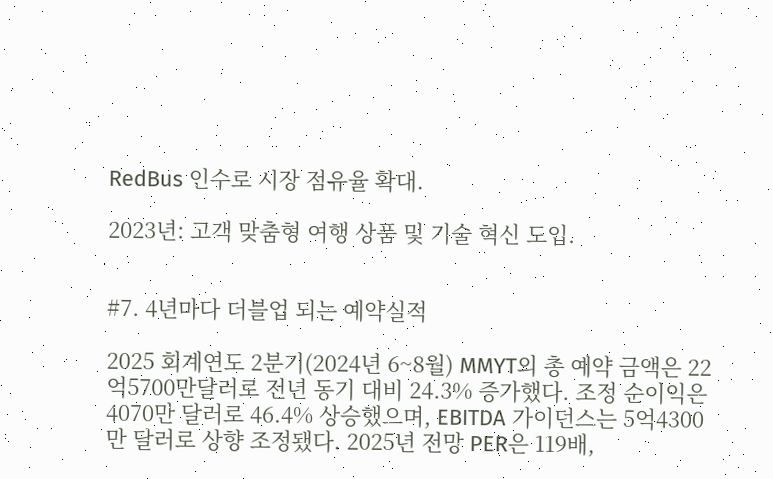RedBus 인수로 시장 점유율 확대.

2023년: 고객 맞춤형 여행 상품 및 기술 혁신 도입.


#7. 4년마다 더블업 되는 예약실적

2025 회계연도 2분기(2024년 6~8월) MMYT의 총 예약 금액은 22억5700만달러로 전년 동기 대비 24.3% 증가했다. 조정 순이익은 4070만 달러로 46.4% 상승했으며, EBITDA 가이던스는 5억4300만 달러로 상향 조정됐다. 2025년 전망 PER은 119배,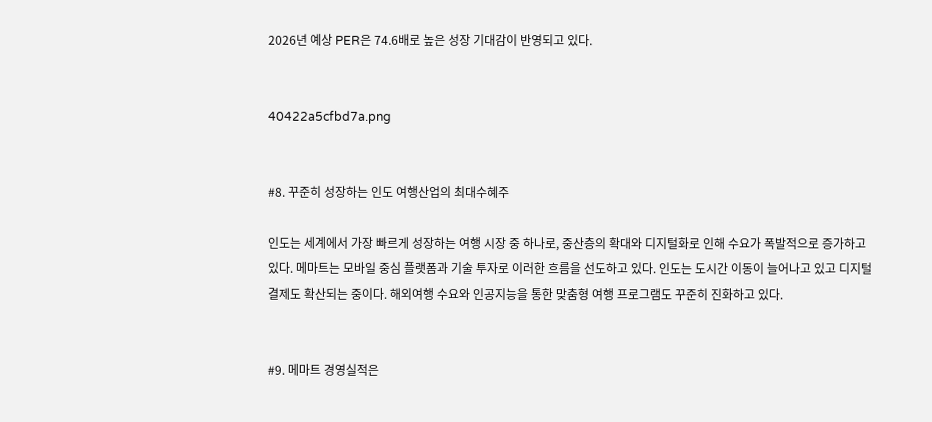2026년 예상 PER은 74.6배로 높은 성장 기대감이 반영되고 있다.


40422a5cfbd7a.png


#8. 꾸준히 성장하는 인도 여행산업의 최대수혜주

인도는 세계에서 가장 빠르게 성장하는 여행 시장 중 하나로, 중산층의 확대와 디지털화로 인해 수요가 폭발적으로 증가하고 있다. 메마트는 모바일 중심 플랫폼과 기술 투자로 이러한 흐름을 선도하고 있다. 인도는 도시간 이동이 늘어나고 있고 디지털 결제도 확산되는 중이다. 해외여행 수요와 인공지능을 통한 맞춤형 여행 프로그램도 꾸준히 진화하고 있다.


#9. 메마트 경영실적은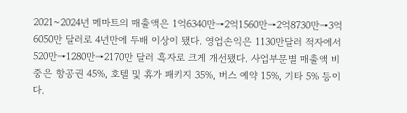2021~2024년 메마트의 매출액은 1억6340만→2억1560만→2억8730만→3억6050만 달러로 4년만에 두배 이상이 됐다. 영업손익은 1130만달러 적자에서 520만→1280만→2170만 달러 흑자로 크게 개선됐다. 사업부문별 매출액 비중은 항공권 45%, 호텔 및 휴가 패키지 35%, 버스 예약 15%, 기타 5% 등이다.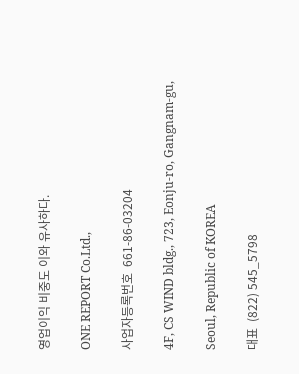영업이익 비중도 이와 유사하다.

ONE REPORT Co.Ltd.,

사업자등록번호  661-86-03204

4F, CS WIND bldg., 723, Eonju-ro, Gangnam-gu,

Seoul, Republic of KOREA

대표  (822) 545_5798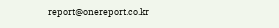report@onereport.co.kr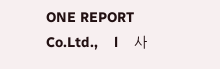ONE REPORT Co.Ltd.,    l    사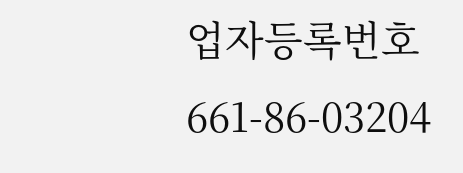업자등록번호 661-86-03204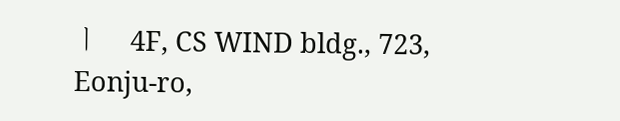ㅣ    4F, CS WIND bldg., 723, Eonju-ro,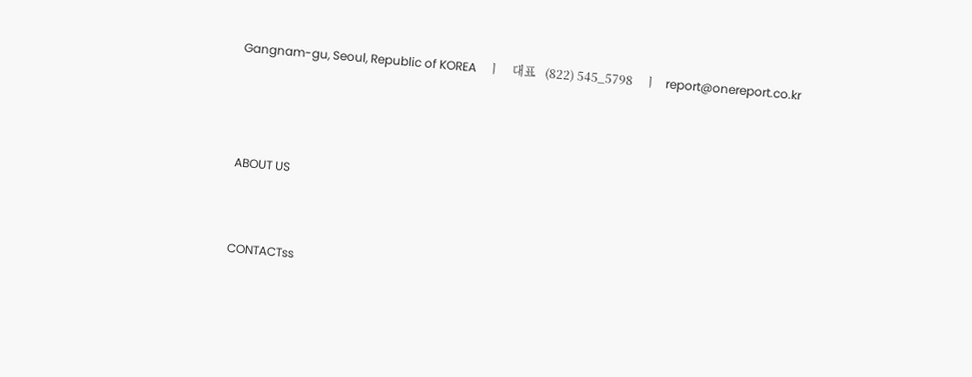Gangnam-gu, Seoul, Republic of KOREA    ㅣ    대표   (822) 545_5798    ㅣ   report@onereport.co.kr



ABOUT US


CONTACTss